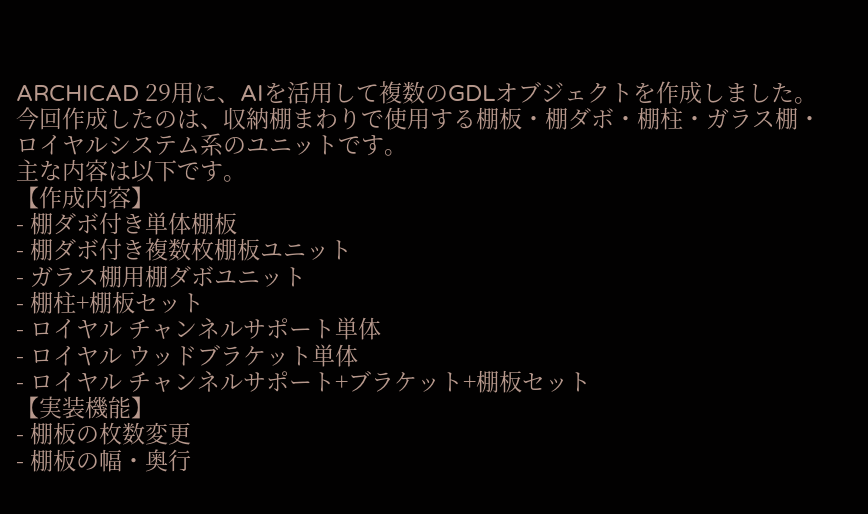ARCHICAD 29用に、AIを活用して複数のGDLオブジェクトを作成しました。
今回作成したのは、収納棚まわりで使用する棚板・棚ダボ・棚柱・ガラス棚・ロイヤルシステム系のユニットです。
主な内容は以下です。
【作成内容】
- 棚ダボ付き単体棚板
- 棚ダボ付き複数枚棚板ユニット
- ガラス棚用棚ダボユニット
- 棚柱+棚板セット
- ロイヤル チャンネルサポート単体
- ロイヤル ウッドブラケット単体
- ロイヤル チャンネルサポート+ブラケット+棚板セット
【実装機能】
- 棚板の枚数変更
- 棚板の幅・奥行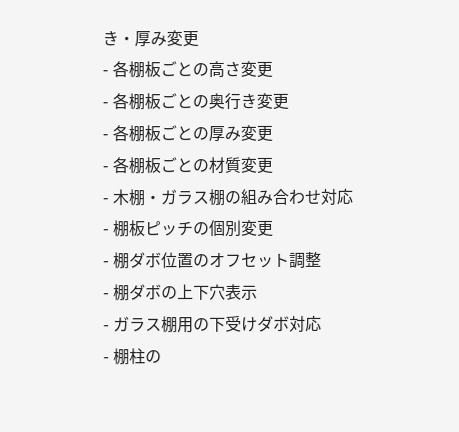き・厚み変更
- 各棚板ごとの高さ変更
- 各棚板ごとの奥行き変更
- 各棚板ごとの厚み変更
- 各棚板ごとの材質変更
- 木棚・ガラス棚の組み合わせ対応
- 棚板ピッチの個別変更
- 棚ダボ位置のオフセット調整
- 棚ダボの上下穴表示
- ガラス棚用の下受けダボ対応
- 棚柱の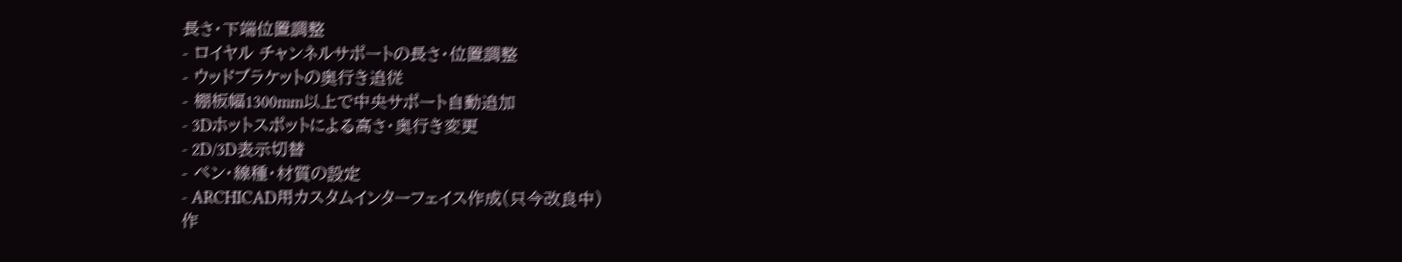長さ・下端位置調整
- ロイヤル チャンネルサポートの長さ・位置調整
- ウッドブラケットの奥行き追従
- 棚板幅1300mm以上で中央サポート自動追加
- 3Dホットスポットによる高さ・奥行き変更
- 2D/3D表示切替
- ペン・線種・材質の設定
- ARCHICAD用カスタムインターフェイス作成(只今改良中)
作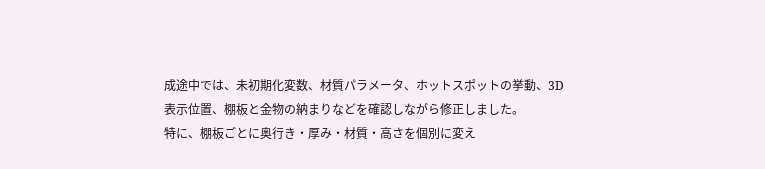成途中では、未初期化変数、材質パラメータ、ホットスポットの挙動、3D表示位置、棚板と金物の納まりなどを確認しながら修正しました。
特に、棚板ごとに奥行き・厚み・材質・高さを個別に変え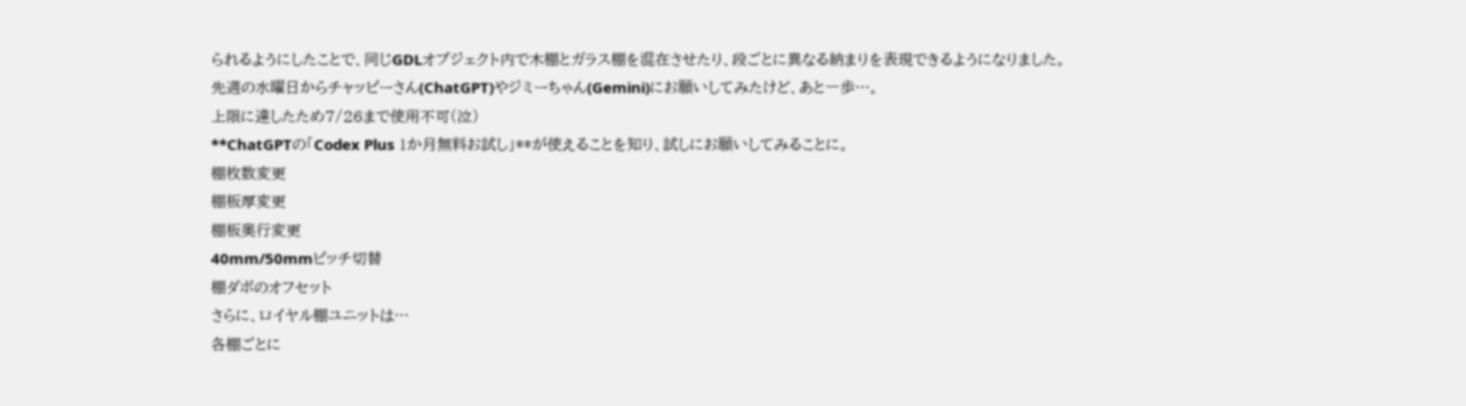られるようにしたことで、同じGDLオブジェクト内で木棚とガラス棚を混在させたり、段ごとに異なる納まりを表現できるようになりました。
先週の水曜日からチャッピーさん(ChatGPT)やジミーちゃん(Gemini)にお願いしてみたけど、あと一歩…。
上限に達したため7/26まで使用不可(泣)
**ChatGPTの「Codex Plus 1か月無料お試し」**が使えることを知り、試しにお願いしてみることに。
棚枚数変更
棚板厚変更
棚板奥行変更
40mm/50mmピッチ切替
棚ダボのオフセット
さらに、ロイヤル棚ユニットは…
各棚ごとに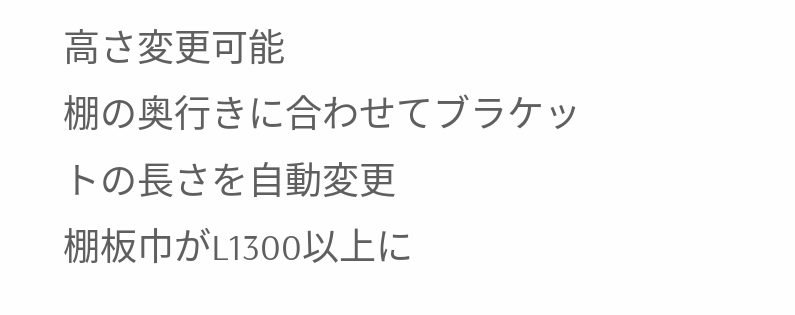高さ変更可能
棚の奥行きに合わせてブラケットの長さを自動変更
棚板巾がL1300以上に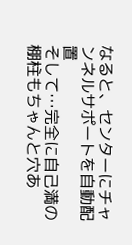なると、センターにチャンネルサポートを自動配置
そして…完全に自己満の棚柱もちゃんと穴あ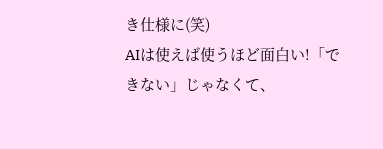き仕様に(笑)
AIは使えば使うほど面白い!「できない」じゃなくて、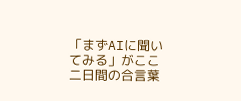「まずAIに聞いてみる」がここ二日間の合言葉